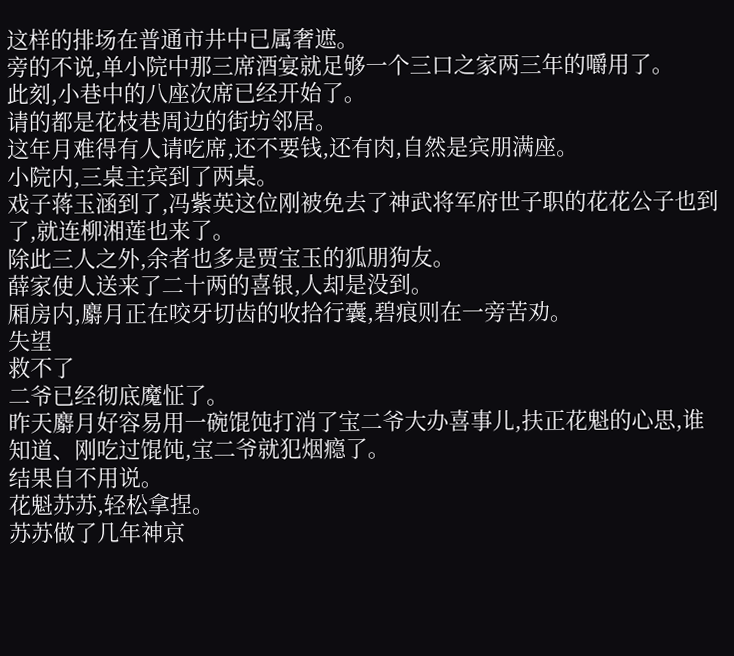这样的排场在普通市井中已属奢遮。
旁的不说,单小院中那三席酒宴就足够一个三口之家两三年的嚼用了。
此刻,小巷中的八座次席已经开始了。
请的都是花枝巷周边的街坊邻居。
这年月难得有人请吃席,还不要钱,还有肉,自然是宾朋满座。
小院内,三桌主宾到了两桌。
戏子蒋玉涵到了,冯紫英这位刚被免去了神武将军府世子职的花花公子也到了,就连柳湘莲也来了。
除此三人之外,余者也多是贾宝玉的狐朋狗友。
薛家使人送来了二十两的喜银,人却是没到。
厢房内,麝月正在咬牙切齿的收拾行囊,碧痕则在一旁苦劝。
失望
救不了
二爷已经彻底魔怔了。
昨天麝月好容易用一碗馄饨打消了宝二爷大办喜事儿,扶正花魁的心思,谁知道、刚吃过馄饨,宝二爷就犯烟瘾了。
结果自不用说。
花魁苏苏,轻松拿捏。
苏苏做了几年神京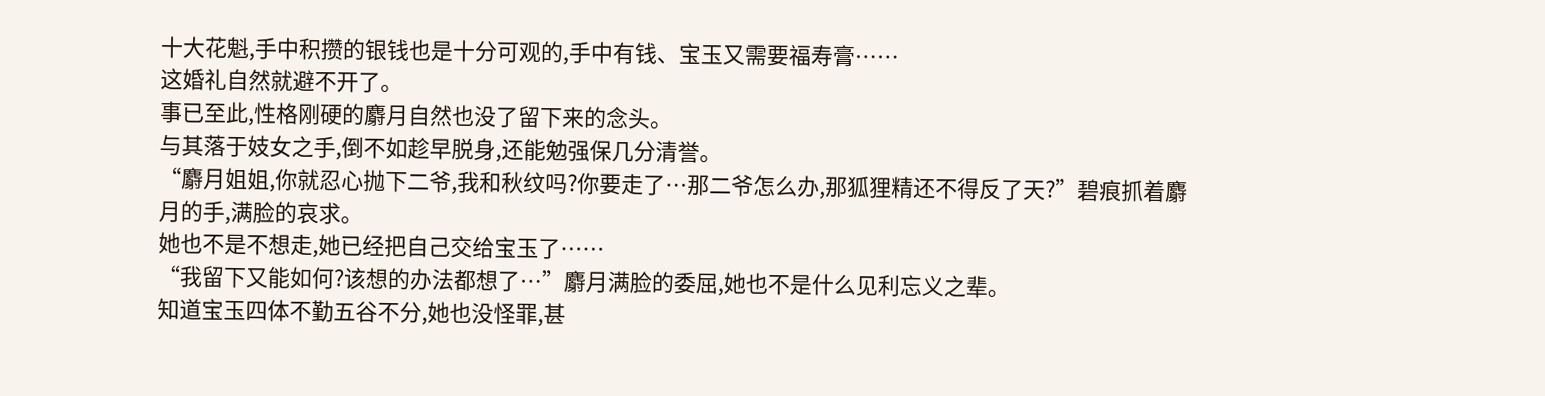十大花魁,手中积攒的银钱也是十分可观的,手中有钱、宝玉又需要福寿膏……
这婚礼自然就避不开了。
事已至此,性格刚硬的麝月自然也没了留下来的念头。
与其落于妓女之手,倒不如趁早脱身,还能勉强保几分清誉。
“麝月姐姐,你就忍心抛下二爷,我和秋纹吗?你要走了…那二爷怎么办,那狐狸精还不得反了天?”碧痕抓着麝月的手,满脸的哀求。
她也不是不想走,她已经把自己交给宝玉了……
“我留下又能如何?该想的办法都想了…”麝月满脸的委屈,她也不是什么见利忘义之辈。
知道宝玉四体不勤五谷不分,她也没怪罪,甚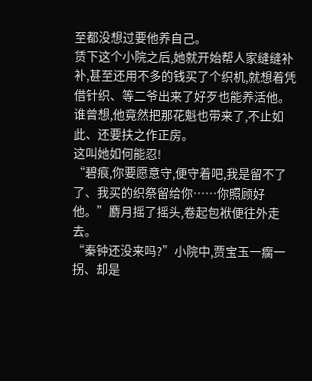至都没想过要他养自己。
赁下这个小院之后,她就开始帮人家缝缝补补,甚至还用不多的钱买了个织机,就想着凭借针织、等二爷出来了好歹也能养活他。
谁曾想,他竟然把那花魁也带来了,不止如此、还要扶之作正房。
这叫她如何能忍!
“碧痕,你要愿意守,便守着吧,我是留不了了、我买的织祭留给你……你照顾好他。”麝月摇了摇头,卷起包袱便往外走去。
“秦钟还没来吗?”小院中,贾宝玉一瘸一拐、却是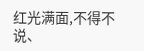红光满面,不得不说、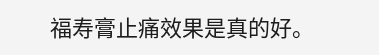福寿膏止痛效果是真的好。